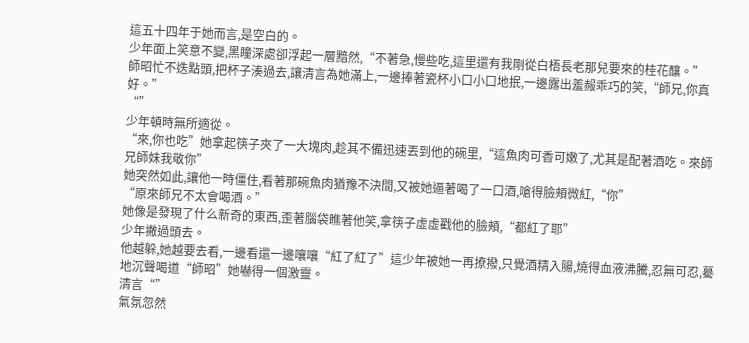這五十四年于她而言,是空白的。
少年面上笑意不變,黑瞳深處卻浮起一層黯然,“不著急,慢些吃,這里還有我剛從白梧長老那兒要來的桂花釀。”
師昭忙不迭點頭,把杯子湊過去,讓清言為她滿上,一邊捧著瓷杯小口小口地抿,一邊露出羞赧乖巧的笑,“師兄,你真好。”
“”
少年頓時無所適從。
“來,你也吃”她拿起筷子夾了一大塊肉,趁其不備迅速丟到他的碗里,“這魚肉可香可嫩了,尤其是配著酒吃。來師兄師妹我敬你”
她突然如此,讓他一時僵住,看著那碗魚肉猶豫不決間,又被她逼著喝了一口酒,嗆得臉頰微紅,“你”
“原來師兄不太會喝酒。”
她像是發現了什么新奇的東西,歪著腦袋瞧著他笑,拿筷子虛虛戳他的臉頰,“都紅了耶”
少年撇過頭去。
他越躲,她越要去看,一邊看還一邊嚷嚷“紅了紅了”這少年被她一再撩撥,只覺酒精入腸,燒得血液沸騰,忍無可忍,驀地沉聲喝道“師昭”她嚇得一個激靈。
清言“”
氣氛忽然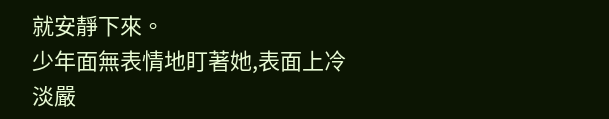就安靜下來。
少年面無表情地盯著她,表面上冷淡嚴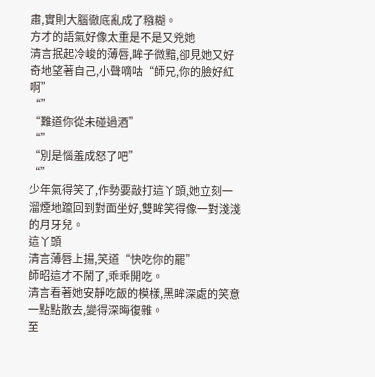肅,實則大腦徹底亂成了糨糊。
方才的語氣好像太重是不是又兇她
清言抿起冷峻的薄唇,眸子微黯,卻見她又好奇地望著自己,小聲嘀咕“師兄,你的臉好紅啊”
“”
“難道你從未碰過酒”
“”
“別是惱羞成怒了吧”
“”
少年氣得笑了,作勢要敲打這丫頭,她立刻一溜煙地躥回到對面坐好,雙眸笑得像一對淺淺的月牙兒。
這丫頭
清言薄唇上揚,笑道“快吃你的罷”
師昭這才不鬧了,乖乖開吃。
清言看著她安靜吃飯的模樣,黑眸深處的笑意一點點散去,變得深晦復雜。
至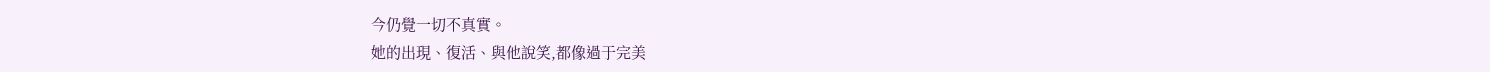今仍覺一切不真實。
她的出現、復活、與他說笑,都像過于完美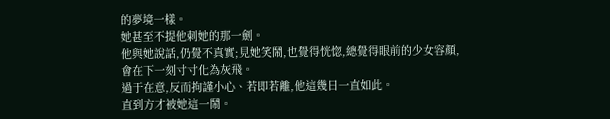的夢境一樣。
她甚至不提他刺她的那一劍。
他與她說話,仍覺不真實;見她笑鬧,也覺得恍惚,總覺得眼前的少女容顏,會在下一刻寸寸化為灰飛。
過于在意,反而拘謹小心、若即若離,他這幾日一直如此。
直到方才被她這一鬧。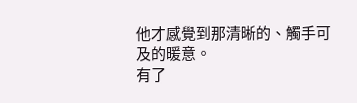他才感覺到那清晰的、觸手可及的暖意。
有了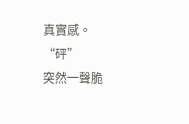真實感。
“砰”
突然一聲脆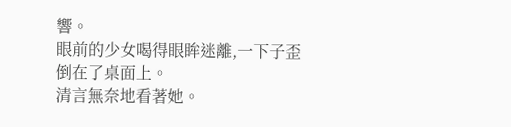響。
眼前的少女喝得眼眸迷離,一下子歪倒在了桌面上。
清言無奈地看著她。